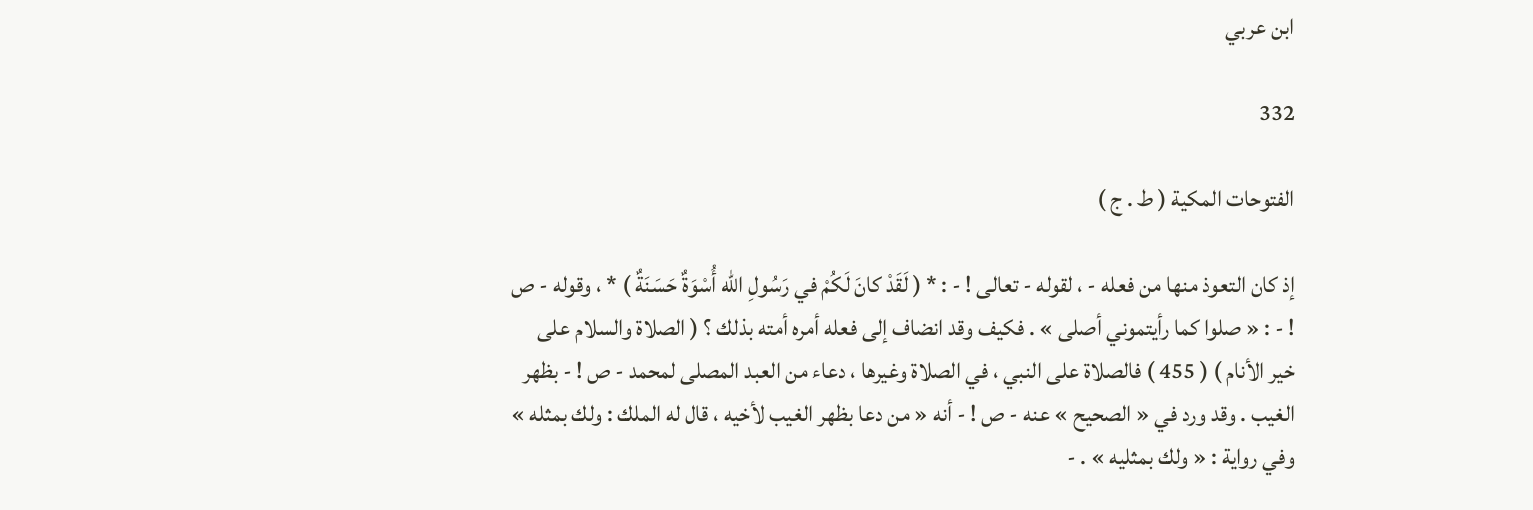ابن عربي

332

الفتوحات المكية ( ط . ج )

إذ كان التعوذ منها من فعله - ، لقوله - تعالى ! - : * ( لَقَدْ كانَ لَكُمْ في رَسُولِ الله أُسْوَةٌ حَسَنَةٌ ) * ، وقوله - ص ! - : « صلوا كما رأيتموني أصلى » . فكيف وقد انضاف إلى فعله أمره أمته بذلك ؟ ( الصلاة والسلام على خير الأنام ) ( 455 ) فالصلاة على النبي ، في الصلاة وغيرها ، دعاء من العبد المصلى لمحمد - ص ! - بظهر الغيب . وقد ورد في « الصحيح » عنه - ص ! - أنه « من دعا بظهر الغيب لأخيه ، قال له الملك : ولك بمثله » وفي رواية : « ولك بمثليه » . -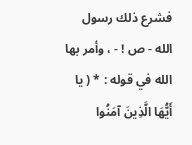فشرع ذلك رسول الله - ص ! - ، وأمر بها الله في قوله : * ( يا أَيُّهَا الَّذِينَ آمَنُوا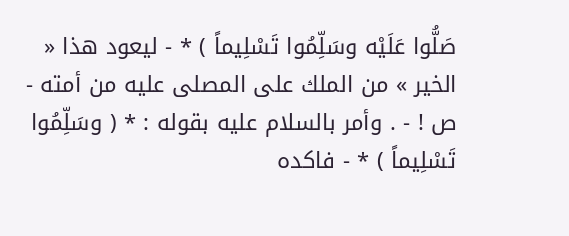صَلُّوا عَلَيْه وسَلِّمُوا تَسْلِيماً ) * - ليعود هذا « الخير » من الملك على المصلى عليه من أمته - ص ! - . وأمر بالسلام عليه بقوله : * ( وسَلِّمُوا تَسْلِيماً ) * - فاكده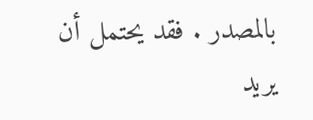بالمصدر . فقد يحتمل أن يريد